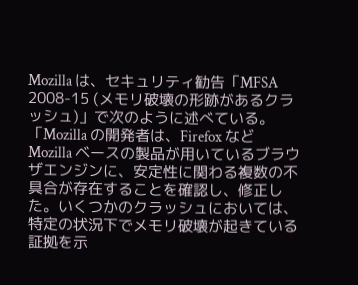Mozilla は、セキュリティ勧告「MFSA 2008-15 (メモリ破壊の形跡があるクラッシュ)」で次のように述べている。「Mozilla の開発者は、Firefox など Mozilla ベースの製品が用いているブラウザエンジンに、安定性に関わる複数の不具合が存在することを確認し、修正した。いくつかのクラッシュにおいては、特定の状況下でメモリ破壊が起きている証拠を示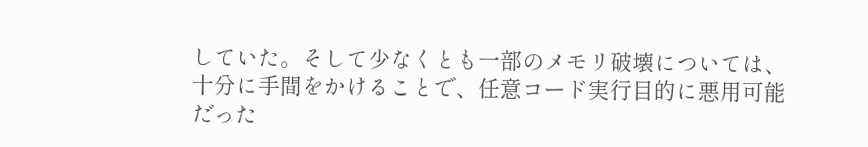していた。そして少なくとも一部のメモリ破壊については、十分に手間をかけることで、任意コード実行目的に悪用可能だった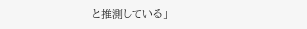と推測している」